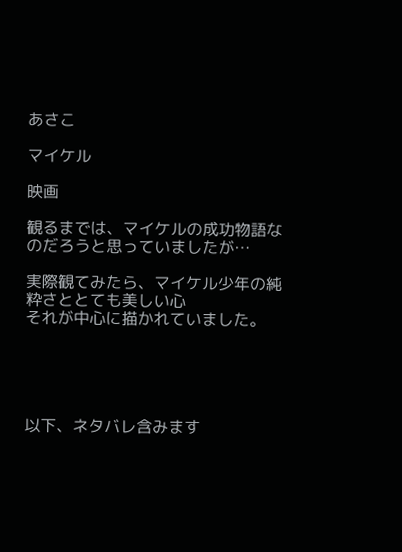あさこ

マイケル

映画

観るまでは、マイケルの成功物語なのだろうと思っていましたが…

実際観てみたら、マイケル少年の純粋さととても美しい心
それが中心に描かれていました。





以下、ネタバレ含みます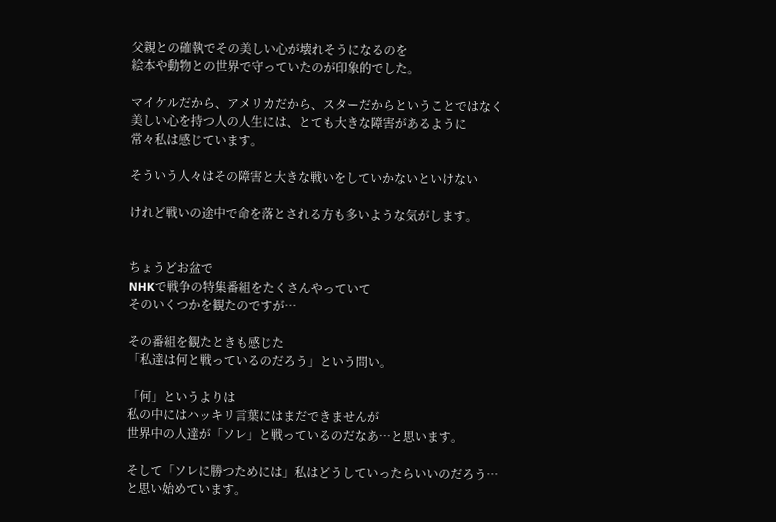父親との確執でその美しい心が壊れそうになるのを
絵本や動物との世界で守っていたのが印象的でした。

マイケルだから、アメリカだから、スターだからということではなく
美しい心を持つ人の人生には、とても大きな障害があるように
常々私は感じています。

そういう人々はその障害と大きな戦いをしていかないといけない

けれど戦いの途中で命を落とされる方も多いような気がします。


ちょうどお盆で
NHKで戦争の特集番組をたくさんやっていて
そのいくつかを観たのですが…

その番組を観たときも感じた
「私達は何と戦っているのだろう」という問い。

「何」というよりは
私の中にはハッキリ言葉にはまだできませんが
世界中の人達が「ソレ」と戦っているのだなあ…と思います。

そして「ソレに勝つためには」私はどうしていったらいいのだろう…
と思い始めています。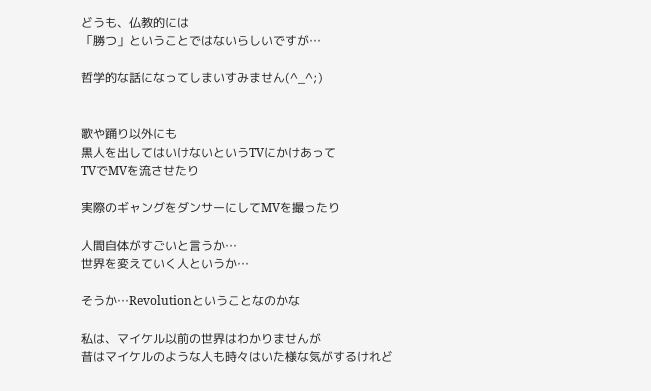どうも、仏教的には
「勝つ」ということではないらしいですが…

哲学的な話になってしまいすみません(^_^;)


歌や踊り以外にも
黒人を出してはいけないというTVにかけあって
TVでMVを流させたり

実際のギャングをダンサーにしてMVを撮ったり

人間自体がすごいと言うか…
世界を変えていく人というか…

そうか…Revolutionということなのかな

私は、マイケル以前の世界はわかりませんが
昔はマイケルのような人も時々はいた様な気がするけれど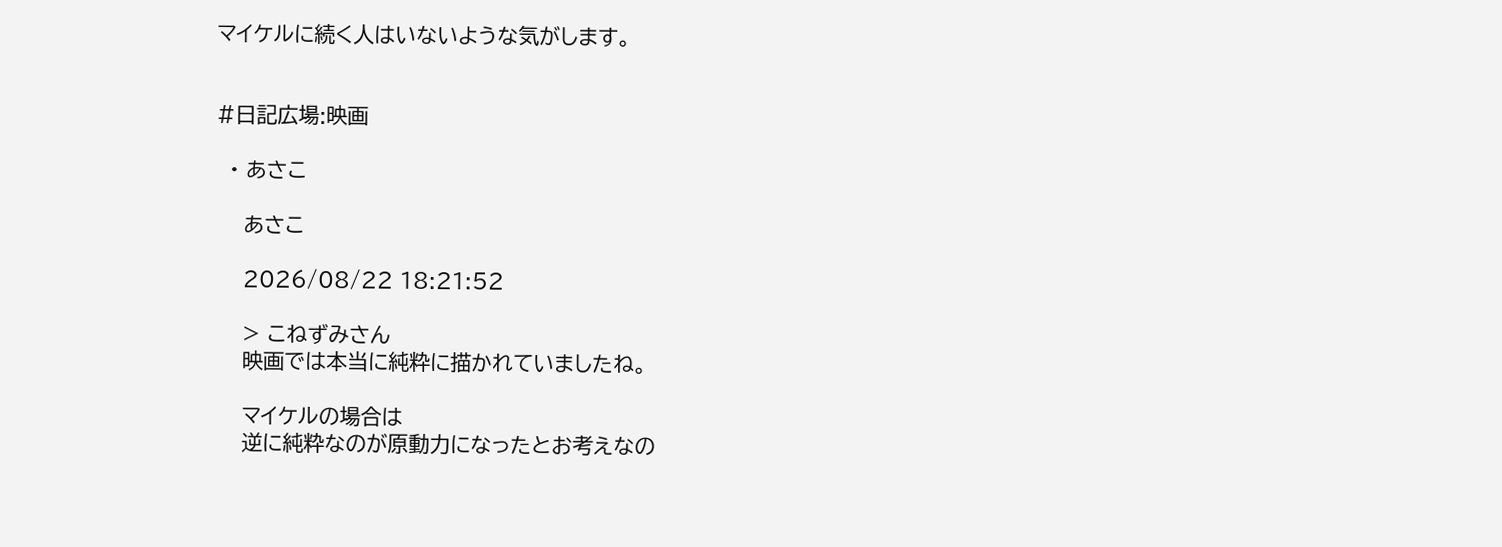マイケルに続く人はいないような気がします。


#日記広場:映画

  • あさこ

    あさこ

    2026/08/22 18:21:52

    > こねずみさん
    映画では本当に純粋に描かれていましたね。

    マイケルの場合は
    逆に純粋なのが原動力になったとお考えなの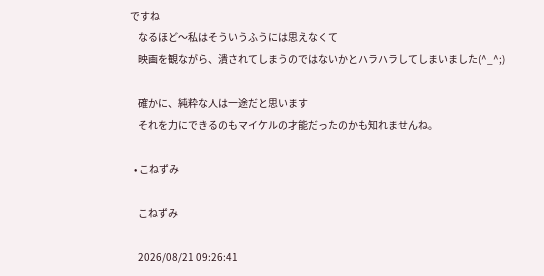ですね
    なるほど〜私はそういうふうには思えなくて
    映画を観ながら、潰されてしまうのではないかとハラハラしてしまいました(^_^;)

    確かに、純粋な人は一途だと思います
    それを力にできるのもマイケルの才能だったのかも知れませんね。

  • こねずみ

    こねずみ

    2026/08/21 09:26:41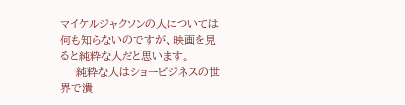マイケルジャクソンの人については何も知らないのですが、映画を見ると純粋な人だと思います。
    純粋な人はショービジネスの世界で潰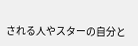される人やスターの自分と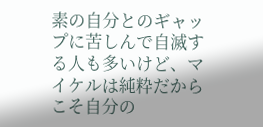素の自分とのギャップに苦しんで自滅する人も多いけど、マイケルは純粋だからこそ自分の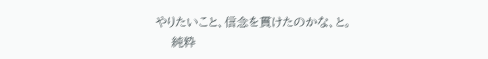やりたいこと、信念を貫けたのかな、と。
    純粋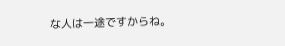な人は一途ですからね。